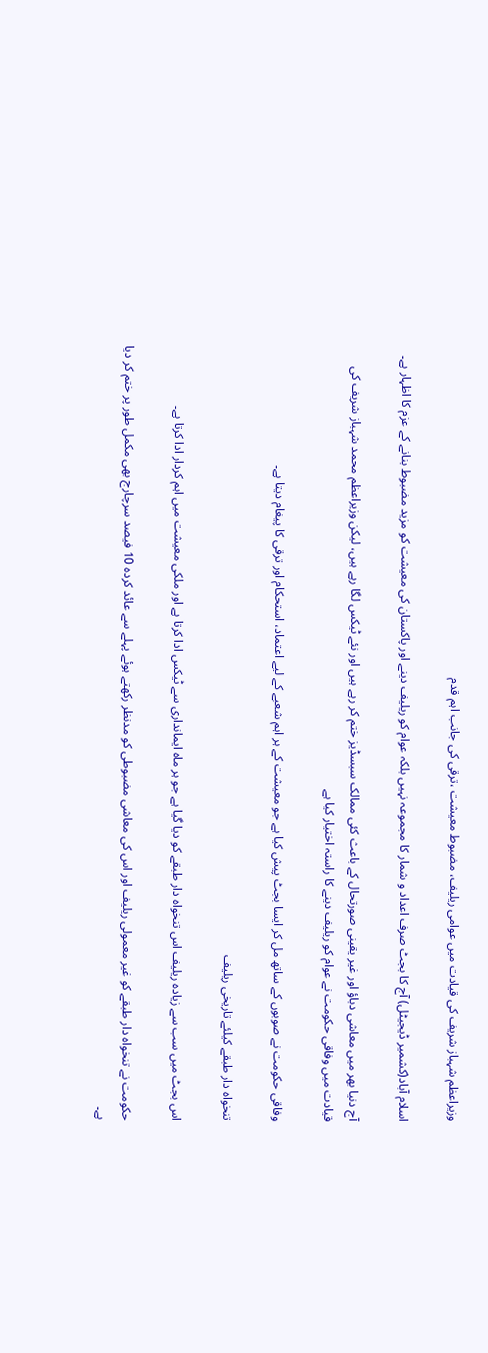وزیراعظم شہباز شریف کی قیادت میں عوامی ریلیف، مضبوط معیشت ،ترقی کی جانب اہم قدم

اسلام آباد(کشمیر ڈیجیٹل) آج کا بجٹ صرف اعداد و شمار کا مجموعہ نہیں بلکہ عوام کو ریلیف دینے اور پاکستان کی معیشت کو مزید مضبوط بنانے کے عزم کا اظہار ہے۔

آج دنیا بھر میں معاشی دباؤ اور غیر یقینی صورتحال کے باعث کئی ممالک سبسڈیز ختم کر رہے ہیں اور نئے ٹیکس لگا رہے ہیں، لیکن وزیراعظم محمد شہباز شریف کی قیادت میں وفاقی حکومت نے عوام کو ریلیف دینے کا راستہ اختیار کیا ہے

وفاقی حکومت نے صوبوں کے ساتھ مل کر ایسا بجٹ پیش کیا ہے جو معیشت کے ہر اہم شعبے کے لیے اعتماد، استحکام اور ترقی کا پیغام دیتا ہے۔

تنخواہ دار طبقے کیلئے تاریخی ریلیف

اس بجٹ میں سب سے زیادہ ریلیف اس تنخواہ دار طبقے کو دیا گیا ہے جو ہر ماہ ایمانداری سے ٹیکس ادا کرتا ہے اور ملکی معیشت میں اہم کردار ادا کرتا ہے۔

حکومت نے تنخواہ دار طبقے کو غیر معمولی ریلیف اور اس کی معاشی مضبوطی کو مدنظر رکھتے ہوئے پہلے سے عائد کردہ 10 فیصد سرچارج بھی مکمل طور پر ختم کر دیا ہے۔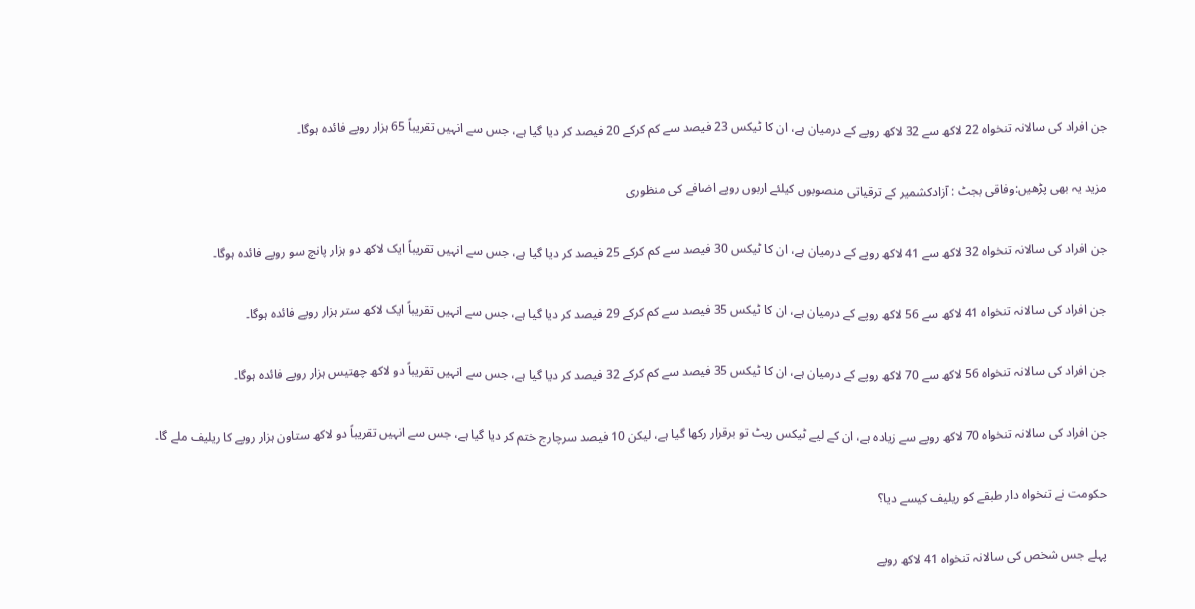جن افراد کی سالانہ تنخواہ 22 لاکھ سے 32 لاکھ روپے کے درمیان ہے، ان کا ٹیکس 23 فیصد سے کم کرکے 20 فیصد کر دیا گیا ہے، جس سے انہیں تقریباً 65 ہزار روپے فائدہ ہوگا۔

مزید یہ بھی پڑھیں:وفاقی بجٹ : آزادکشمیر کے ترقیاتی منصوبوں کیلئے اربوں روپے اضافے کی منظوری

جن افراد کی سالانہ تنخواہ 32 لاکھ سے 41 لاکھ روپے کے درمیان ہے، ان کا ٹیکس 30 فیصد سے کم کرکے 25 فیصد کر دیا گیا ہے، جس سے انہیں تقریباً ایک لاکھ دو ہزار پانچ سو روپے فائدہ ہوگا۔

جن افراد کی سالانہ تنخواہ 41 لاکھ سے 56 لاکھ روپے کے درمیان ہے، ان کا ٹیکس 35 فیصد سے کم کرکے 29 فیصد کر دیا گیا ہے، جس سے انہیں تقریباً ایک لاکھ ستر ہزار روپے فائدہ ہوگا۔

جن افراد کی سالانہ تنخواہ 56 لاکھ سے 70 لاکھ روپے کے درمیان ہے، ان کا ٹیکس 35 فیصد سے کم کرکے 32 فیصد کر دیا گیا ہے، جس سے انہیں تقریباً دو لاکھ چھتیس ہزار روپے فائدہ ہوگا۔

جن افراد کی سالانہ تنخواہ 70 لاکھ روپے سے زیادہ ہے، ان کے لیے ٹیکس ریٹ تو برقرار رکھا گیا ہے، لیکن 10 فیصد سرچارج ختم کر دیا گیا ہے، جس سے انہیں تقریباً دو لاکھ ستاون ہزار روپے کا ریلیف ملے گا۔

حکومت نے تنخواہ دار طبقے کو ریلیف کیسے دیا؟

پہلے جس شخص کی سالانہ تنخواہ 41 لاکھ روپے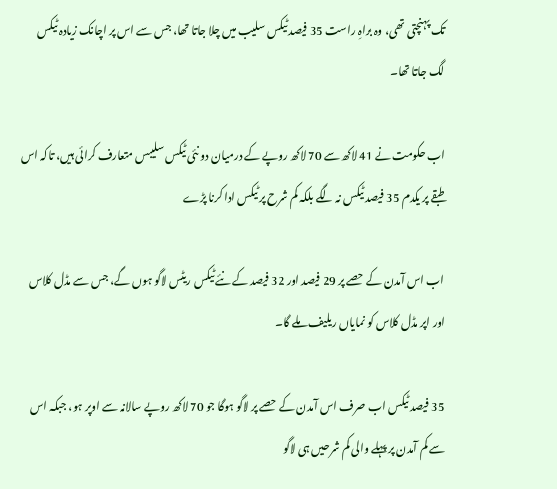تک پہنچتی تھی، وہ براہِ راست 35 فیصد ٹیکس سلیب میں چلا جاتا تھا، جس سے اس پر اچانک زیادہ ٹیکس لگ جاتا تھا۔

اب حکومت نے 41 لاکھ سے 70 لاکھ روپے کے درمیان دو نئی ٹیکس سلیبس متعارف کرائی ہیں، تاکہ اس طبقے پر یکدم 35 فیصد ٹیکس نہ لگے بلکہ کم شرح پر ٹیکس ادا کرنا پڑے

اب اس آمدن کے حصے پر 29 فیصد اور 32 فیصد کے نئے ٹیکس ریٹس لاگو ہوں گے، جس سے مڈل کلاس اور اپر مڈل کلاس کو نمایاں ریلیف ملے گا۔

35 فیصد ٹیکس اب صرف اس آمدن کے حصے پر لاگو ہوگا جو 70 لاکھ روپے سالانہ سے اوپر ہو، جبکہ اس سے کم آمدن پر پہلے والی کم شرحیں ہی لاگو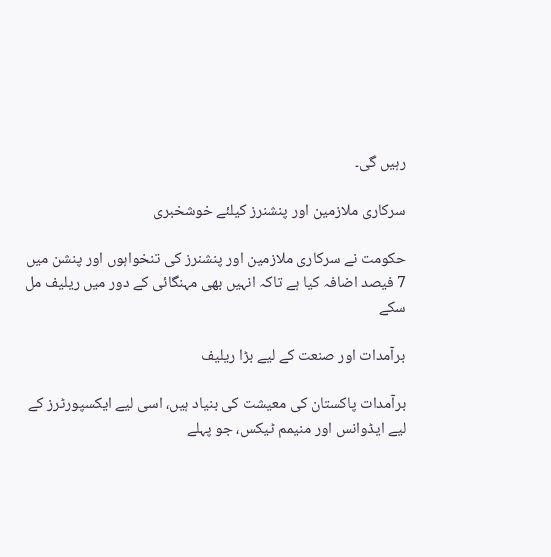رہیں گی۔

سرکاری ملازمین اور پنشنرز کیلئے خوشخبری

حکومت نے سرکاری ملازمین اور پنشنرز کی تنخواہوں اور پنشن میں 7 فیصد اضافہ کیا ہے تاکہ انہیں بھی مہنگائی کے دور میں ریلیف مل سکے

برآمدات اور صنعت کے لیے بڑا ریلیف

برآمدات پاکستان کی معیشت کی بنیاد ہیں، اسی لیے ایکسپورٹرز کے لیے ایڈوانس اور منیمم ٹیکس، جو پہلے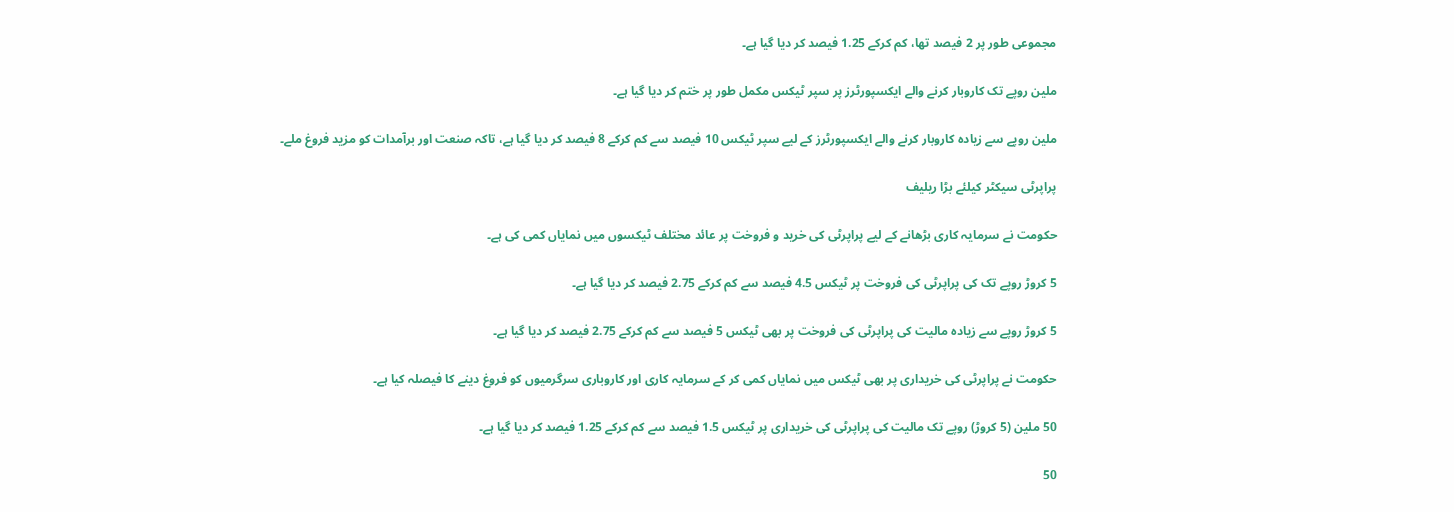مجموعی طور پر 2 فیصد تھا، کم کرکے 1.25 فیصد کر دیا گیا ہے۔

ملین روپے تک کاروبار کرنے والے ایکسپورٹرز پر سپر ٹیکس مکمل طور پر ختم کر دیا گیا ہے۔

ملین روپے سے زیادہ کاروبار کرنے والے ایکسپورٹرز کے لیے سپر ٹیکس 10 فیصد سے کم کرکے 8 فیصد کر دیا گیا ہے، تاکہ صنعت اور برآمدات کو مزید فروغ ملے۔

پراپرٹی سیکٹر کیلئے بڑا ریلیف

حکومت نے سرمایہ کاری بڑھانے کے لیے پراپرٹی کی خرید و فروخت پر عائد مختلف ٹیکسوں میں نمایاں کمی کی ہے۔

5 کروڑ روپے تک کی پراپرٹی کی فروخت پر ٹیکس 4.5 فیصد سے کم کرکے 2.75 فیصد کر دیا گیا ہے۔

5 کروڑ روپے سے زیادہ مالیت کی پراپرٹی کی فروخت پر بھی ٹیکس 5 فیصد سے کم کرکے 2.75 فیصد کر دیا گیا ہے۔

حکومت نے پراپرٹی کی خریداری پر بھی ٹیکس میں نمایاں کمی کر کے سرمایہ کاری اور کاروباری سرگرمیوں کو فروغ دینے کا فیصلہ کیا ہے۔

50 ملین (5 کروڑ) روپے تک مالیت کی پراپرٹی کی خریداری پر ٹیکس 1.5 فیصد سے کم کرکے 1.25 فیصد کر دیا گیا ہے۔

50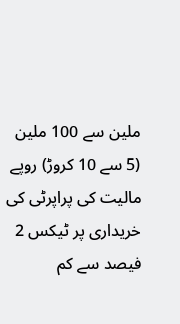ملین سے 100 ملین (5 سے 10 کروڑ) روپے مالیت کی پراپرٹی کی خریداری پر ٹیکس 2 فیصد سے کم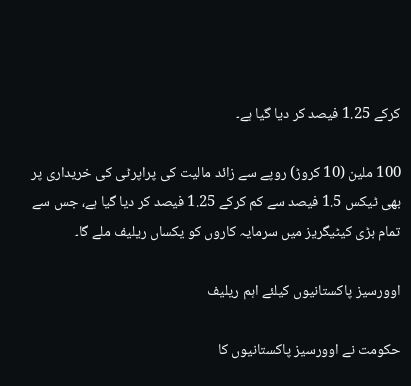کرکے 1.25 فیصد کر دیا گیا ہے۔

100 ملین (10 کروڑ) روپے سے زائد مالیت کی پراپرٹی کی خریداری پر بھی ٹیکس 1.5 فیصد سے کم کرکے 1.25 فیصد کر دیا گیا ہے، جس سے تمام بڑی کیٹیگریز میں سرمایہ کاروں کو یکساں ریلیف ملے گا۔

اوورسیز پاکستانیوں کیلئے اہم ریلیف

حکومت نے اوورسیز پاکستانیوں کا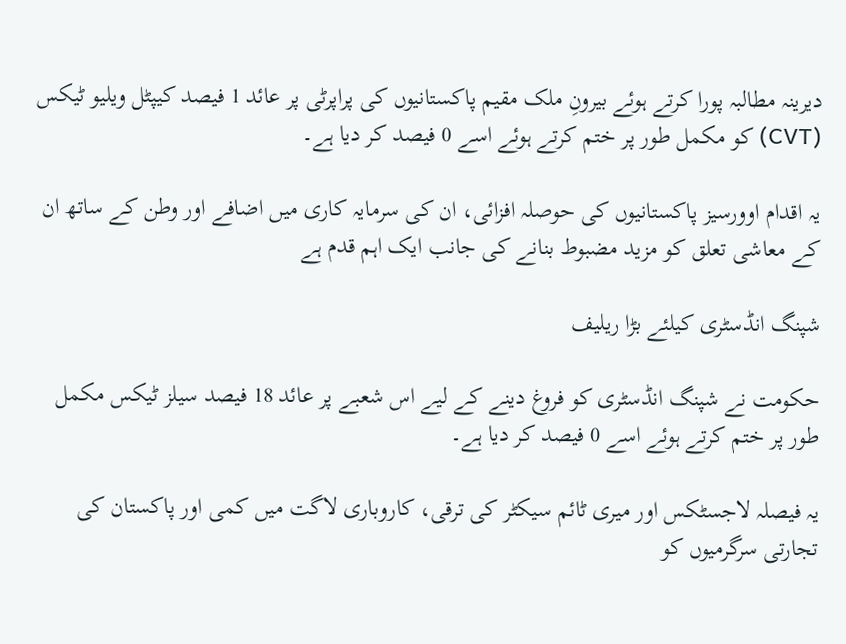دیرینہ مطالبہ پورا کرتے ہوئے بیرونِ ملک مقیم پاکستانیوں کی پراپرٹی پر عائد 1 فیصد کیپٹل ویلیو ٹیکس (CVT) کو مکمل طور پر ختم کرتے ہوئے اسے 0 فیصد کر دیا ہے۔

یہ اقدام اوورسیز پاکستانیوں کی حوصلہ افزائی، ان کی سرمایہ کاری میں اضافے اور وطن کے ساتھ ان کے معاشی تعلق کو مزید مضبوط بنانے کی جانب ایک اہم قدم ہے

شپنگ انڈسٹری کیلئے بڑا ریلیف

حکومت نے شپنگ انڈسٹری کو فروغ دینے کے لیے اس شعبے پر عائد 18 فیصد سیلز ٹیکس مکمل طور پر ختم کرتے ہوئے اسے 0 فیصد کر دیا ہے۔

یہ فیصلہ لاجسٹکس اور میری ٹائم سیکٹر کی ترقی، کاروباری لاگت میں کمی اور پاکستان کی تجارتی سرگرمیوں کو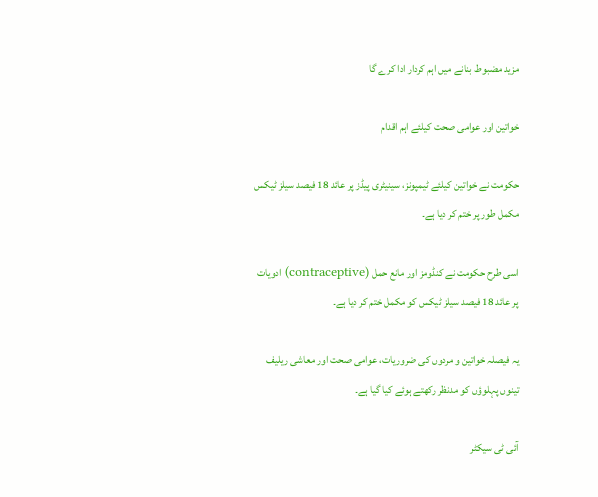مزید مضبوط بنانے میں اہم کردار ادا کرے گا

خواتین اور عوامی صحت کیلئے اہم اقدام

حکومت نے خواتین کیلئے ٹیمپونز، سینیٹری پیڈز پر عائد 18 فیصد سیلز ٹیکس مکمل طور پر ختم کر دیا ہے۔

اسی طرح حکومت نے کنڈومز اور مانع حمل (contraceptive) ادویات پر عائد 18 فیصد سیلز ٹیکس کو مکمل ختم کر دیا ہے۔

یہ فیصلہ خواتین و مردوں کی ضروریات، عوامی صحت اور معاشی ریلیف تینوں پہلوؤں کو مدنظر رکھتے ہوئے کیا گیا ہے۔

آئی ٹی سیکٹر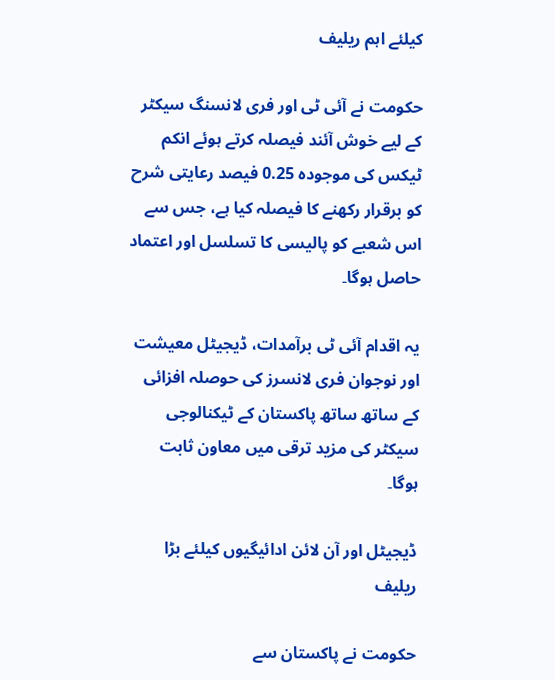کیلئے اہم ریلیف

حکومت نے آئی ٹی اور فری لانسنگ سیکٹر کے لیے خوش آئند فیصلہ کرتے ہوئے انکم ٹیکس کی موجودہ 0.25 فیصد رعایتی شرح کو برقرار رکھنے کا فیصلہ کیا ہے، جس سے اس شعبے کو پالیسی کا تسلسل اور اعتماد حاصل ہوگا۔

یہ اقدام آئی ٹی برآمدات، ڈیجیٹل معیشت اور نوجوان فری لانسرز کی حوصلہ افزائی کے ساتھ ساتھ پاکستان کے ٹیکنالوجی سیکٹر کی مزید ترقی میں معاون ثابت ہوگا۔

ڈیجیٹل اور آن لائن ادائیگیوں کیلئے بڑا ریلیف

حکومت نے پاکستان سے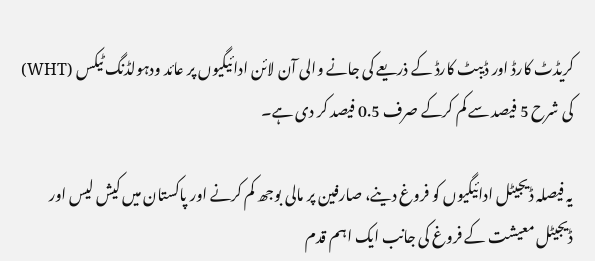کریڈٹ کارڈ اور ڈیبٹ کارڈ کے ذریعے کی جانے والی آن لائن ادائیگیوں پر عائد ودہولڈنگ ٹیکس (WHT) کی شرح 5 فیصد سے کم کرکے صرف 0.5 فیصد کر دی ہے۔

یہ فیصلہ ڈیجیٹل ادائیگیوں کو فروغ دینے، صارفین پر مالی بوجھ کم کرنے اور پاکستان میں کیش لیس اور ڈیجیٹل معیشت کے فروغ کی جانب ایک اہم قدم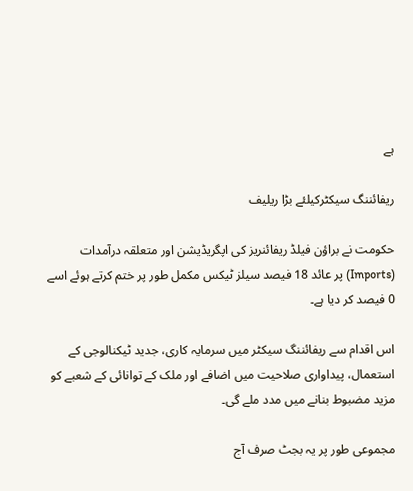ہے

ریفائننگ سیکٹرکیلئے بڑا ریلیف

حکومت نے براؤن فیلڈ ریفائنریز کی اپگریڈیشن اور متعلقہ درآمدات (Imports) پر عائد 18 فیصد سیلز ٹیکس مکمل طور پر ختم کرتے ہوئے اسے 0 فیصد کر دیا ہے۔

اس اقدام سے ریفائننگ سیکٹر میں سرمایہ کاری، جدید ٹیکنالوجی کے استعمال، پیداواری صلاحیت میں اضافے اور ملک کے توانائی کے شعبے کو مزید مضبوط بنانے میں مدد ملے گی۔

مجموعی طور پر یہ بجٹ صرف آج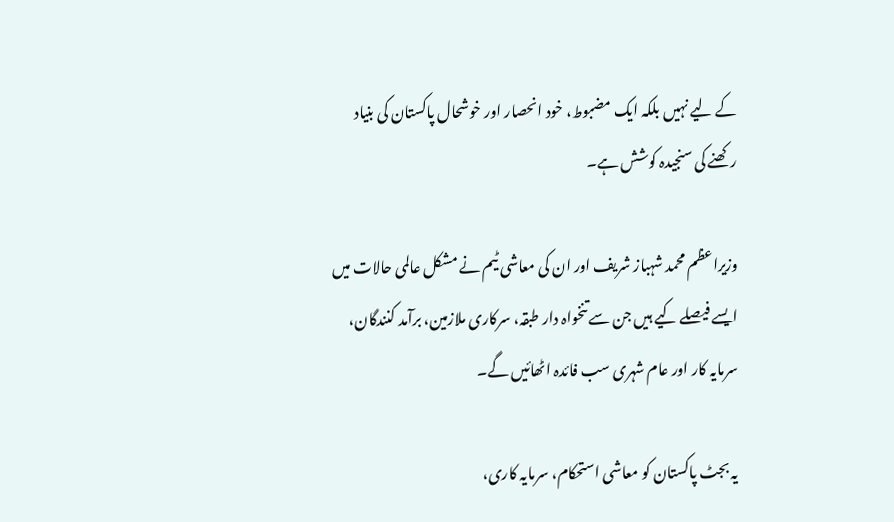کے لیے نہیں بلکہ ایک مضبوط، خود انحصار اور خوشحال پاکستان کی بنیاد رکھنے کی سنجیدہ کوشش ہے۔

وزیراعظم محمد شہباز شریف اور ان کی معاشی ٹیم نے مشکل عالمی حالات میں ایسے فیصلے کیے ہیں جن سے تنخواہ دار طبقہ، سرکاری ملازمین، برآمد کنندگان، سرمایہ کار اور عام شہری سب فائدہ اٹھائیں گے۔

یہ بجٹ پاکستان کو معاشی استحکام، سرمایہ کاری،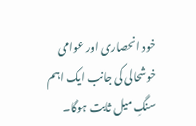خود انحصاری اور عوامی خوشحالی کی جانب ایک اہم سنگِ میل ثابت ہوگا۔